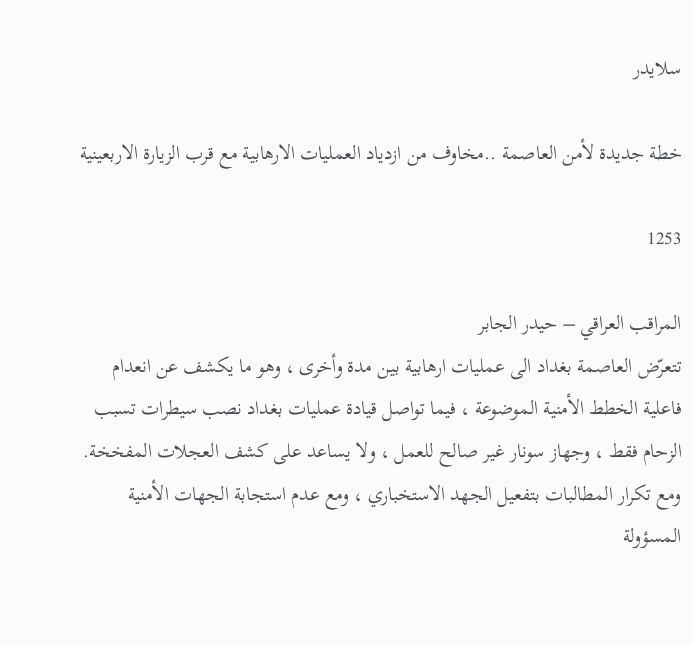سلايدر

خطة جديدة لأمن العاصمة ..مخاوف من ازدياد العمليات الارهابية مع قرب الزيارة الاربعينية

1253

المراقب العراقي – حيدر الجابر
تتعرّض العاصمة بغداد الى عمليات ارهابية بين مدة وأخرى ، وهو ما يكشف عن انعدام فاعلية الخطط الأمنية الموضوعة ، فيما تواصل قيادة عمليات بغداد نصب سيطرات تسبب الزحام فقط ، وجهاز سونار غير صالح للعمل ، ولا يساعد على كشف العجلات المفخخة. ومع تكرار المطالبات بتفعيل الجهد الاستخباري ، ومع عدم استجابة الجهات الأمنية المسؤولة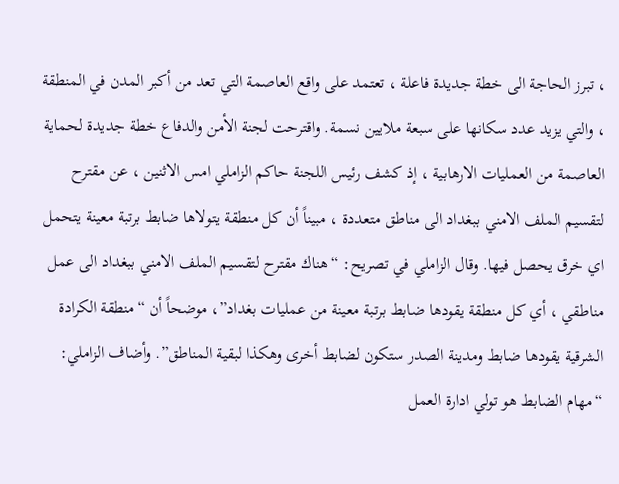، تبرز الحاجة الى خطة جديدة فاعلة ، تعتمد على واقع العاصمة التي تعد من أكبر المدن في المنطقة ، والتي يزيد عدد سكانها على سبعة ملايين نسمة. واقترحت لجنة الأمن والدفاع خطة جديدة لحماية العاصمة من العمليات الارهابية ، إذ كشف رئيس اللجنة حاكم الزاملي امس الاثنين ، عن مقترح لتقسيم الملف الامني ببغداد الى مناطق متعددة ، مبيناً أن كل منطقة يتولاها ضابط برتبة معينة يتحمل اي خرق يحصل فيها. وقال الزاملي في تصريح: “هناك مقترح لتقسيم الملف الامني ببغداد الى عمل مناطقي ، أي كل منطقة يقودها ضابط برتبة معينة من عمليات بغداد”، موضحاً أن “منطقة الكرادة الشرقية يقودها ضابط ومدينة الصدر ستكون لضابط أخرى وهكذا لبقية المناطق”. وأضاف الزاملي: “مهام الضابط هو تولي ادارة العمل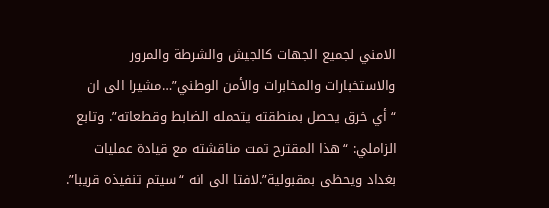الامني لجميع الجهات كالجيش والشرطة والمرور والاستخبارات والمخابرات والأمن الوطني”…مشيرا الى ان “أي خرق يحصل بمنطقته يتحمله الضابط وقطعاته”. وتابع الزاملي: “هذا المقترح تمت مناقشته مع قيادة عمليات بغداد ويحظى بمقبولية”.لافتا الى انه “سيتم تنفيذه قريبا”.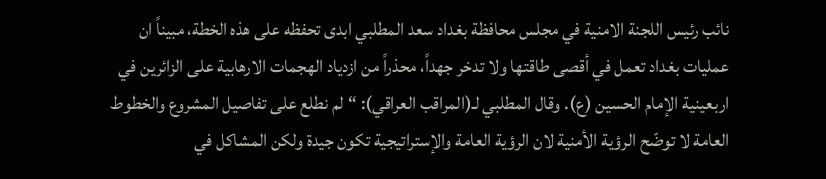نائب رئيس اللجنة الامنية في مجلس محافظة بغداد سعد المطلبي ابدى تحفظه على هذه الخطة، مبيناً ان عمليات بغداد تعمل في أقصى طاقتها ولا تدخر جهداً، محذراً من ازدياد الهجمات الارهابية على الزائرين في اربعينية الإمام الحسين (ع). وقال المطلبي لـ(المراقب العراقي): “لم نطلع على تفاصيل المشروع والخطوط العامة لا توضّح الرؤية الأمنية لان الرؤية العامة والإستراتيجية تكون جيدة ولكن المشاكل في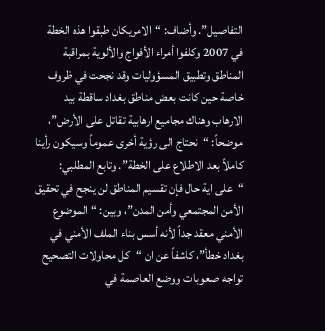التفاصيل”. وأضاف: “الامريكان طبقوا هذه الخطة في 2007 وكلفوا أمراء الأفواج والألوية بمراقبة المناطق وتطبيق المسؤوليات وقد نجحت في ظروف خاصة حين كانت بعض مناطق بغداد ساقطة بيد الارهاب وهناك مجاميع ارهابية تقاتل على الأرض”، موضحاً: “نحتاج الى رؤية أخرى عموماً وسيكون رأينا كاملاً بعد الاطلاع على الخطة”. وتابع المطلبي: “على اية حال فإن تقسيم المناطق لن ينجح في تحقيق الأمن المجتمعي وأمن المدن”، وبين: “الموضوع الأمني معقد جداً لأنه أسس بناء الملف الأمني في بغداد خطأ”، كاشفاً عن ان “كل محاولات التصحيح تواجه صعوبات ووضع العاصمة في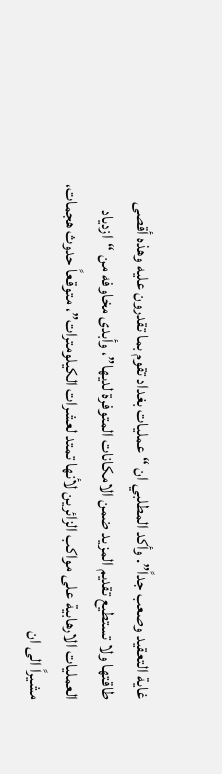غاية التعقيد وصعب جداً”. وأكد المطلبي ان “عمليات بغداد تقوم بما تقدرون عليه وهذه أقصى طاقتها ولا تستطيع تقديم المزيد ضمن الامكانات المتوفرة لديها”، وأبدى مخاوفه من “ازدياد العمليات الارهابية على مواكب الزائرين لأنها تمتد لعشرات الكيلومترات”، متوقعاً حدوث هجمات، مشيراً الى ان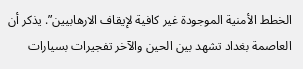الخطط الأمنية الموجودة غير كافية لإيقاف الارهابيين”. يذكر أن العاصمة بغداد تشهد بين الحين والآخر تفجيرات بسيارات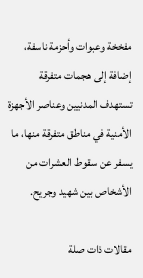مفخخة وعبوات وأحزمة ناسفة، إضافة إلى هجمات متفرقة تستهدف المدنيين وعناصر الأجهزة الأمنية في مناطق متفرقة منها، ما يسفر عن سقوط العشرات من الأشخاص بين شهيد وجريح.

مقالات ذات صلة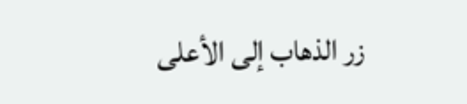زر الذهاب إلى الأعلى